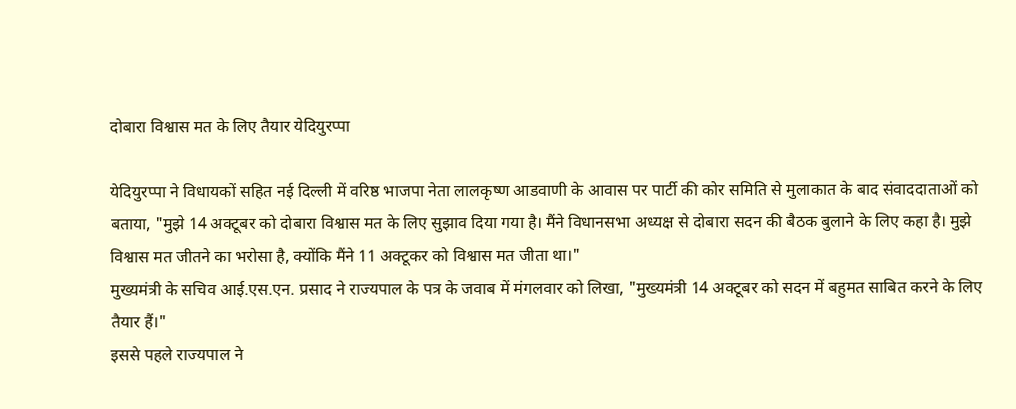दोबारा विश्वास मत के लिए तैयार येदियुरप्पा

येदियुरप्पा ने विधायकों सहित नई दिल्ली में वरिष्ठ भाजपा नेता लालकृष्ण आडवाणी के आवास पर पार्टी की कोर समिति से मुलाकात के बाद संवाददाताओं को बताया, "मुझे 14 अक्टूबर को दोबारा विश्वास मत के लिए सुझाव दिया गया है। मैंने विधानसभा अध्यक्ष से दोबारा सदन की बैठक बुलाने के लिए कहा है। मुझे विश्वास मत जीतने का भरोसा है, क्योंकि मैंने 11 अक्टूकर को विश्वास मत जीता था।"
मुख्यमंत्री के सचिव आई.एस.एन. प्रसाद ने राज्यपाल के पत्र के जवाब में मंगलवार को लिखा, "मुख्यमंत्री 14 अक्टूबर को सदन में बहुमत साबित करने के लिए तैयार हैं।"
इससे पहले राज्यपाल ने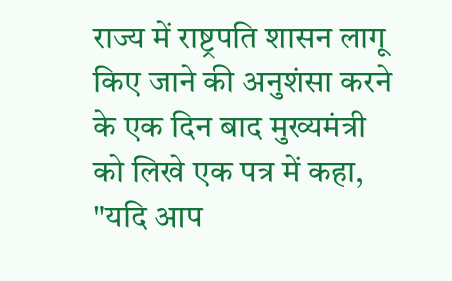राज्य में राष्ट्रपति शासन लागू किए जाने की अनुशंसा करने के एक दिन बाद मुख्यमंत्री को लिखे एक पत्र में कहा, "यदि आप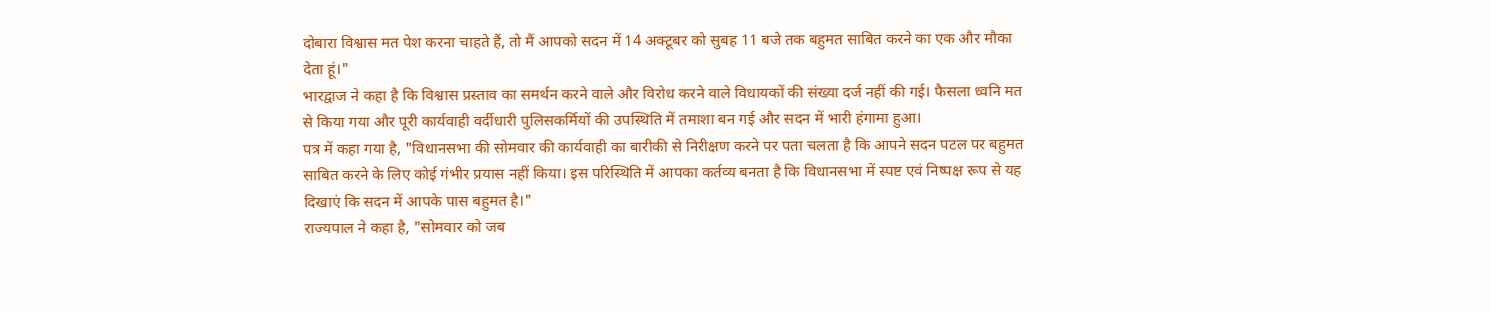दोबारा विश्वास मत पेश करना चाहते हैं, तो मैं आपको सदन में 14 अक्टूबर को सुबह 11 बजे तक बहुमत साबित करने का एक और मौका देता हूं।"
भारद्वाज ने कहा है कि विश्वास प्रस्ताव का समर्थन करने वाले और विरोध करने वाले विधायकों की संख्या दर्ज नहीं की गई। फैसला ध्वनि मत से किया गया और पूरी कार्यवाही वर्दीधारी पुलिसकर्मियों की उपस्थिति में तमाशा बन गई और सदन में भारी हंगामा हुआ।
पत्र में कहा गया है, "विधानसभा की सोमवार की कार्यवाही का बारीकी से निरीक्षण करने पर पता चलता है कि आपने सदन पटल पर बहुमत साबित करने के लिए कोई गंभीर प्रयास नहीं किया। इस परिस्थिति में आपका कर्तव्य बनता है कि विधानसभा में स्पष्ट एवं निष्पक्ष रूप से यह दिखाएं कि सदन में आपके पास बहुमत है।"
राज्यपाल ने कहा है, "सोमवार को जब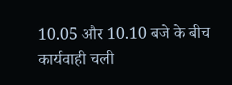10.05 और 10.10 बजे के बीच कार्यवाही चली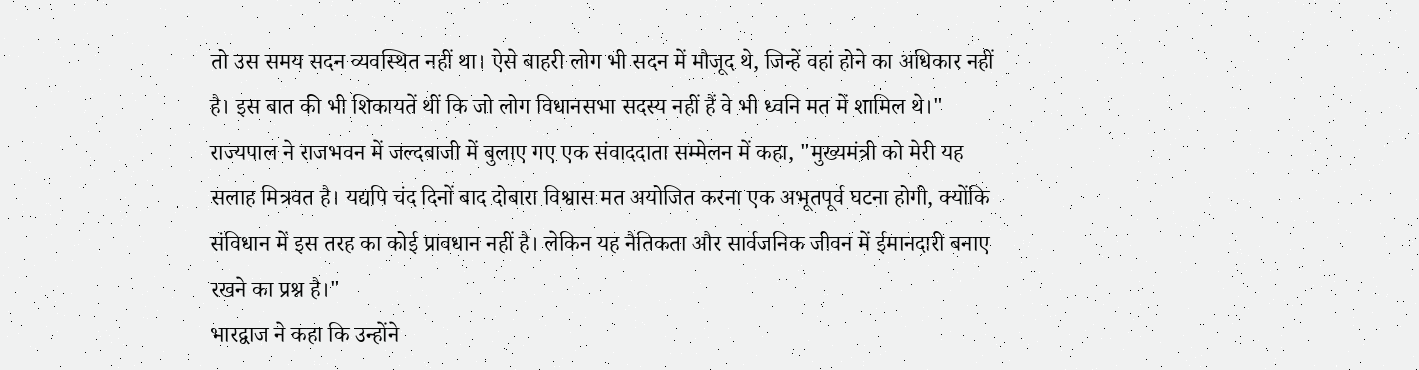तो उस समय सदन व्यवस्थित नहीं था। ऐसे बाहरी लोग भी सदन में मौजूद थे, जिन्हें वहां होने का अधिकार नहीं है। इस बात की भी शिकायतें थीं कि जो लोग विधानसभा सदस्य नहीं हैं वे भी ध्वनि मत में शामिल थे।"
राज्यपाल ने राजभवन में जल्दबाजी में बुलाए गए एक संवाददाता सम्मेलन में कहा, "मुख्यमंत्री को मेरी यह सलाह मित्रवत है। यद्यपि चंद दिनों बाद दोबारा विश्वास मत अयोजित करना एक अभूतपूर्व घटना होगी, क्योंकि संविधान में इस तरह का कोई प्रावधान नहीं है। लेकिन यह नैतिकता और सार्वजनिक जीवन में ईमानदारी बनाए रखने का प्रश्न है।"
भारद्वाज ने कहा कि उन्होंने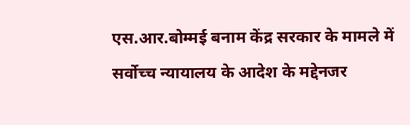एस.आर.बोम्मई बनाम केंद्र सरकार के मामले में सर्वोच्च न्यायालय के आदेश के मद्देनजर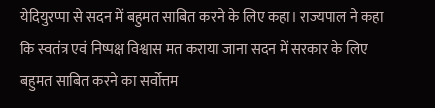येदियुरप्पा से सदन में बहुमत साबित करने के लिए कहा। राज्यपाल ने कहा कि स्वतंत्र एवं निष्पक्ष विश्वास मत कराया जाना सदन में सरकार के लिए बहुमत साबित करने का सर्वोत्तम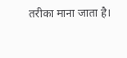तरीका माना जाता है।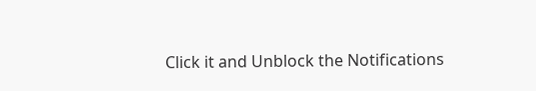Click it and Unblock the Notifications